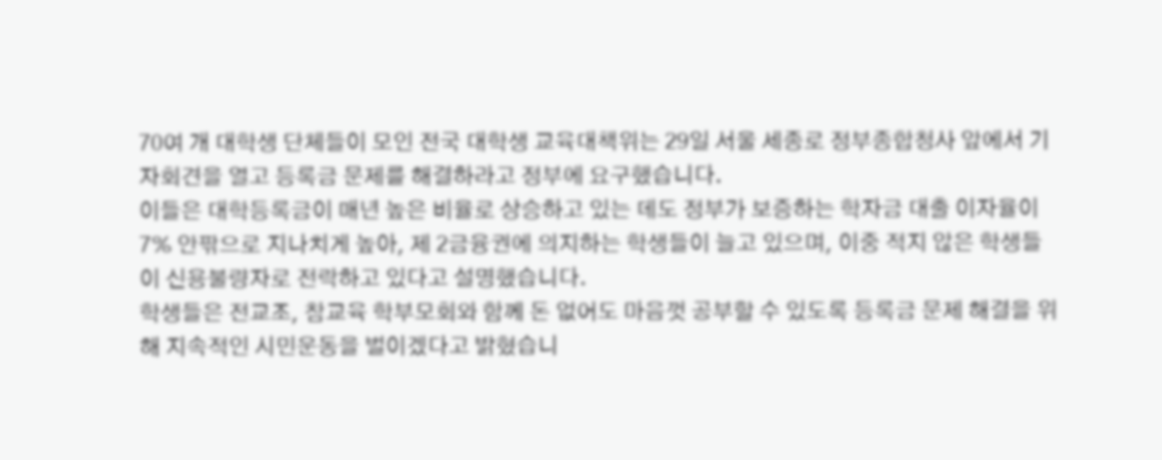70여 개 대학생 단체들이 모인 전국 대학생 교육대책위는 29일 서울 세종로 정부종합청사 앞에서 기자회견을 열고 등록금 문제를 해결하라고 정부에 요구했습니다.
이들은 대학등록금이 매년 높은 비율로 상승하고 있는 데도 정부가 보증하는 학자금 대출 이자율이 7% 안팎으로 지나치게 높아, 제 2금융권에 의지하는 학생들이 늘고 있으며, 이중 적지 않은 학생들이 신용불량자로 전락하고 있다고 설명했습니다.
학생들은 전교조, 참교육 학부모회와 함께 돈 없어도 마음껏 공부할 수 있도록 등록금 문제 해결을 위해 지속적인 시민운동을 벌이겠다고 밝혔습니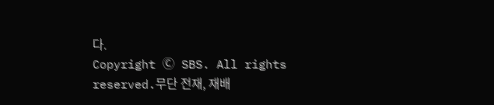다.
Copyright Ⓒ SBS. All rights reserved.무단 전재, 재배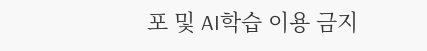포 및 AI학습 이용 금지